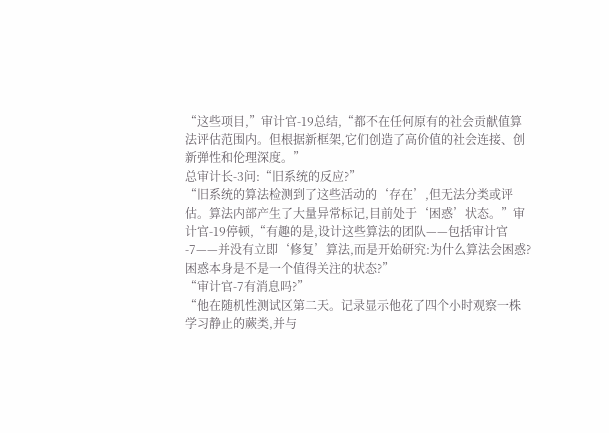“这些项目,”审计官-19总结,“都不在任何原有的社会贡献值算法评估范围内。但根据新框架,它们创造了高价值的社会连接、创新弹性和伦理深度。”
总审计长-3问:“旧系统的反应?”
“旧系统的算法检测到了这些活动的‘存在’,但无法分类或评估。算法内部产生了大量异常标记,目前处于‘困惑’状态。”审计官-19停顿,“有趣的是,设计这些算法的团队——包括审计官-7——并没有立即‘修复’算法,而是开始研究:为什么算法会困惑?困惑本身是不是一个值得关注的状态?”
“审计官-7有消息吗?”
“他在随机性测试区第二天。记录显示他花了四个小时观察一株学习静止的蕨类,并与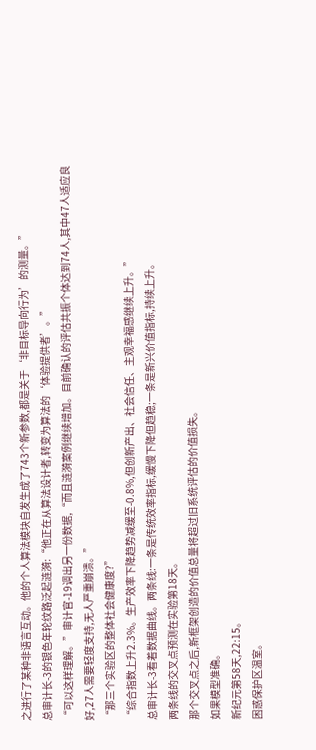之进行了某种非语言互动。他的个人算法模块自发生成了743个新参数,都是关于‘非目标导向行为’的测量。”
总审计长-3的银色年轮纹路泛起涟漪:“他正在从算法设计者,转变为算法的‘体验提供者’。”
“可以这样理解。”审计官-19调出另一份数据,“而且涟漪案例继续增加。目前确认的评估共振个体达到74人,其中47人适应良好,27人需要轻度支持,无人严重崩溃。”
“那三个实验区的整体社会健康度?”
“综合指数上升2.3%。生产效率下降趋势减缓至-0.8%,但创新产出、社会信任、主观幸福感继续上升。”
总审计长-3看着数据曲线。两条线:一条是传统效率指标,缓慢下降但趋稳;一条是新兴价值指标,持续上升。
两条线的交叉点预测在实验第18天。
那个交叉点之后,新框架创造的价值总量将超过旧系统评估的价值损失。
如果模型准确。
新纪元第58天,22:15。
困惑保护区温室。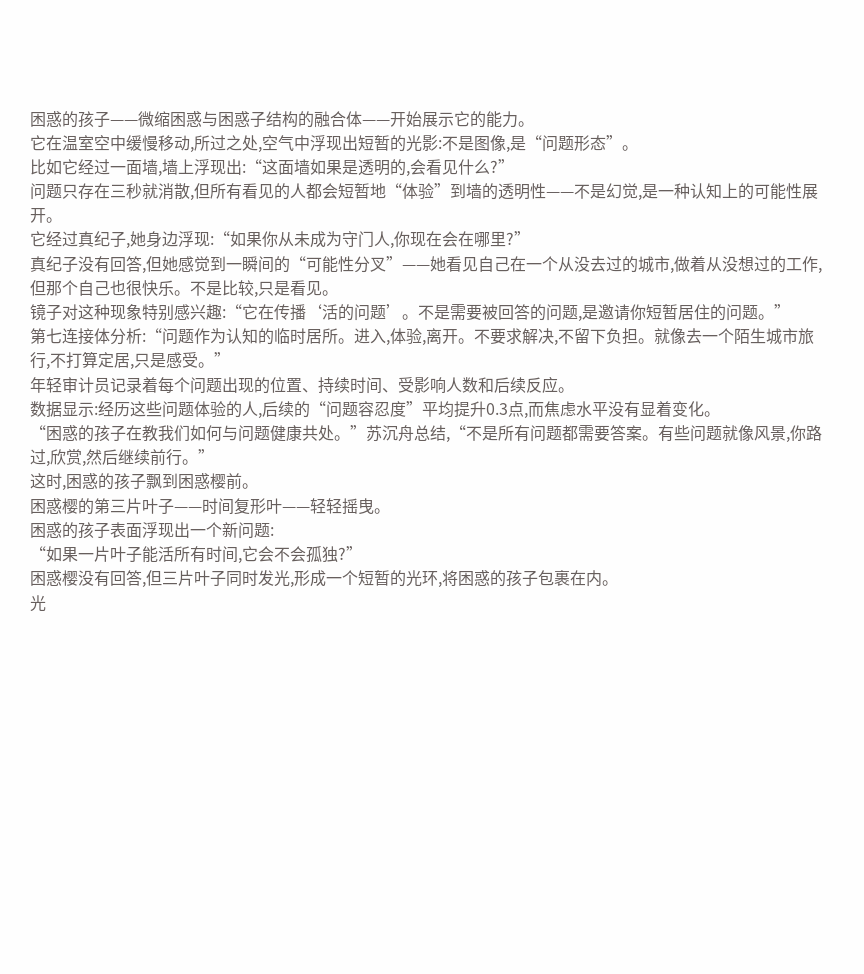困惑的孩子——微缩困惑与困惑子结构的融合体——开始展示它的能力。
它在温室空中缓慢移动,所过之处,空气中浮现出短暂的光影:不是图像,是“问题形态”。
比如它经过一面墙,墙上浮现出:“这面墙如果是透明的,会看见什么?”
问题只存在三秒就消散,但所有看见的人都会短暂地“体验”到墙的透明性——不是幻觉,是一种认知上的可能性展开。
它经过真纪子,她身边浮现:“如果你从未成为守门人,你现在会在哪里?”
真纪子没有回答,但她感觉到一瞬间的“可能性分叉”——她看见自己在一个从没去过的城市,做着从没想过的工作,但那个自己也很快乐。不是比较,只是看见。
镜子对这种现象特别感兴趣:“它在传播‘活的问题’。不是需要被回答的问题,是邀请你短暂居住的问题。”
第七连接体分析:“问题作为认知的临时居所。进入,体验,离开。不要求解决,不留下负担。就像去一个陌生城市旅行,不打算定居,只是感受。”
年轻审计员记录着每个问题出现的位置、持续时间、受影响人数和后续反应。
数据显示:经历这些问题体验的人,后续的“问题容忍度”平均提升0.3点,而焦虑水平没有显着变化。
“困惑的孩子在教我们如何与问题健康共处。”苏沉舟总结,“不是所有问题都需要答案。有些问题就像风景,你路过,欣赏,然后继续前行。”
这时,困惑的孩子飘到困惑樱前。
困惑樱的第三片叶子——时间复形叶——轻轻摇曳。
困惑的孩子表面浮现出一个新问题:
“如果一片叶子能活所有时间,它会不会孤独?”
困惑樱没有回答,但三片叶子同时发光,形成一个短暂的光环,将困惑的孩子包裹在内。
光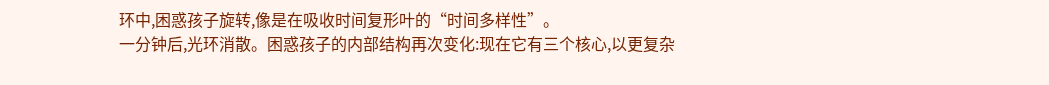环中,困惑孩子旋转,像是在吸收时间复形叶的“时间多样性”。
一分钟后,光环消散。困惑孩子的内部结构再次变化:现在它有三个核心,以更复杂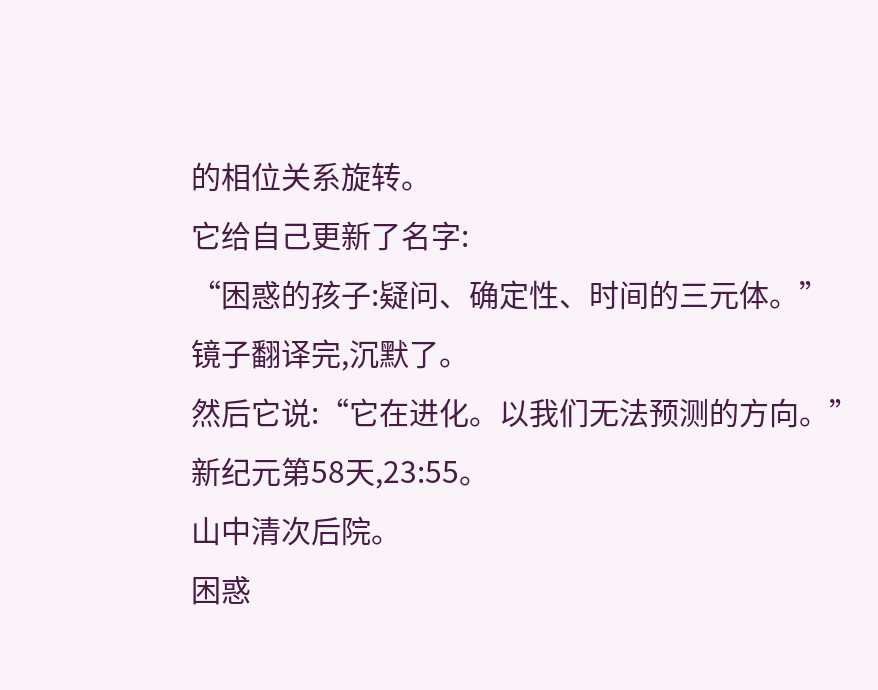的相位关系旋转。
它给自己更新了名字:
“困惑的孩子:疑问、确定性、时间的三元体。”
镜子翻译完,沉默了。
然后它说:“它在进化。以我们无法预测的方向。”
新纪元第58天,23:55。
山中清次后院。
困惑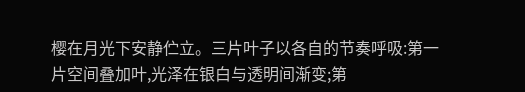樱在月光下安静伫立。三片叶子以各自的节奏呼吸:第一片空间叠加叶,光泽在银白与透明间渐变;第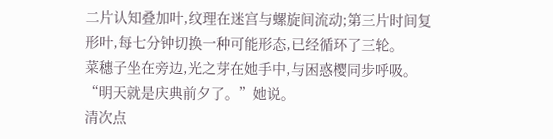二片认知叠加叶,纹理在迷宫与螺旋间流动;第三片时间复形叶,每七分钟切换一种可能形态,已经循环了三轮。
菜穗子坐在旁边,光之芽在她手中,与困惑樱同步呼吸。
“明天就是庆典前夕了。”她说。
清次点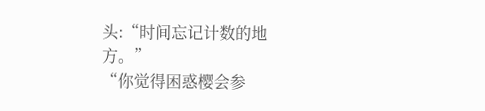头:“时间忘记计数的地方。”
“你觉得困惑樱会参